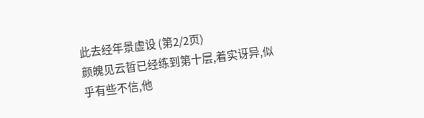此去经年景虚设 (第2/2页)
颜魄见云晢已经练到第十层,着实讶异,似乎有些不信,他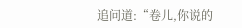追问道:“卷儿,你说的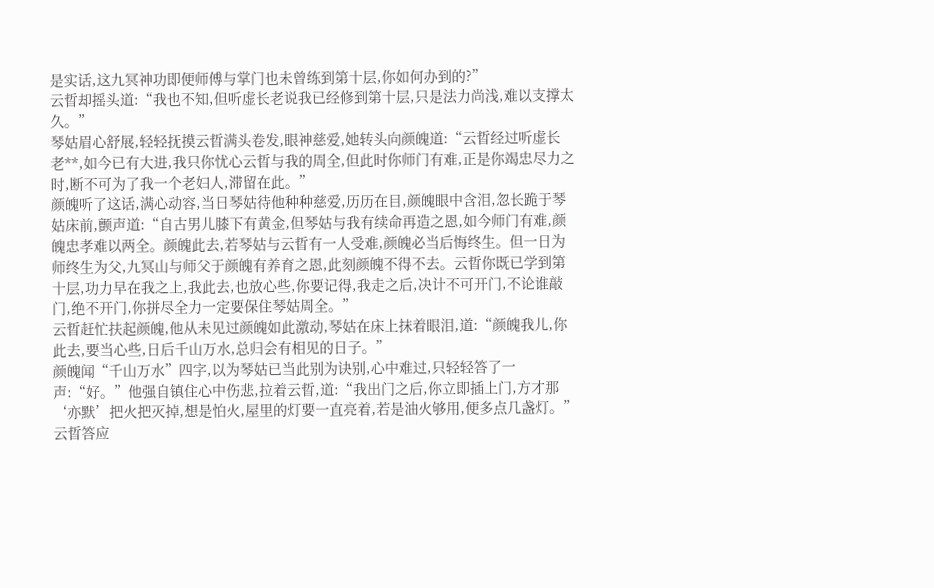是实话,这九冥神功即便师傅与掌门也未曾练到第十层,你如何办到的?”
云晢却摇头道:“我也不知,但听虚长老说我已经修到第十层,只是法力尚浅,难以支撑太久。”
琴姑眉心舒展,轻轻抚摸云晢满头卷发,眼神慈爱,她转头向颜魄道:“云晢经过听虚长老**,如今已有大进,我只你忧心云晢与我的周全,但此时你师门有难,正是你竭忠尽力之时,断不可为了我一个老妇人,滞留在此。”
颜魄听了这话,满心动容,当日琴姑待他种种慈爱,历历在目,颜魄眼中含泪,忽长跪于琴姑床前,颤声道:“自古男儿膝下有黄金,但琴姑与我有续命再造之恩,如今师门有难,颜魄忠孝难以两全。颜魄此去,若琴姑与云晢有一人受难,颜魄必当后悔终生。但一日为师终生为父,九冥山与师父于颜魄有养育之恩,此刻颜魄不得不去。云晢你既已学到第十层,功力早在我之上,我此去,也放心些,你要记得,我走之后,决计不可开门,不论谁敲门,绝不开门,你拼尽全力一定要保住琴姑周全。”
云晢赶忙扶起颜魄,他从未见过颜魄如此激动,琴姑在床上抹着眼泪,道:“颜魄我儿,你此去,要当心些,日后千山万水,总归会有相见的日子。”
颜魄闻“千山万水”四字,以为琴姑已当此别为诀别,心中难过,只轻轻答了一声:“好。”他强自镇住心中伤悲,拉着云晢,道:“我出门之后,你立即插上门,方才那‘亦默’把火把灭掉,想是怕火,屋里的灯要一直亮着,若是油火够用,便多点几盏灯。”
云晢答应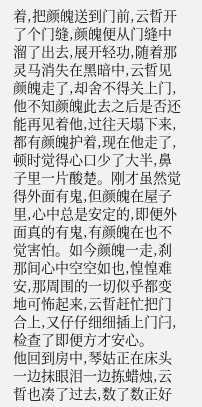着,把颜魄送到门前,云晢开了个门缝,颜魄便从门缝中溜了出去,展开轻功,随着那灵马消失在黑暗中,云晢见颜魄走了,却舍不得关上门,他不知颜魄此去之后是否还能再见着他,过往天塌下来,都有颜魄护着,现在他走了,顿时觉得心口少了大半,鼻子里一片酸楚。刚才虽然觉得外面有鬼,但颜魄在屋子里,心中总是安定的,即便外面真的有鬼,有颜魄在也不觉害怕。如今颜魄一走,刹那间心中空空如也,惶惶难安,那周围的一切似乎都变地可怖起来,云晢赶忙把门合上,又仔仔细细插上门闩,检查了即便方才安心。
他回到房中,琴姑正在床头一边抹眼泪一边拣蜡烛,云晢也凑了过去,数了数正好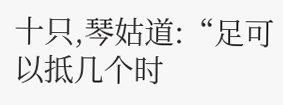十只,琴姑道:“足可以抵几个时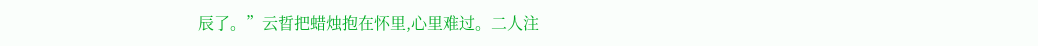辰了。”云晢把蜡烛抱在怀里,心里难过。二人注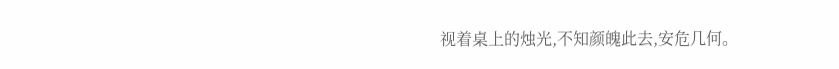视着桌上的烛光,不知颜魄此去,安危几何。